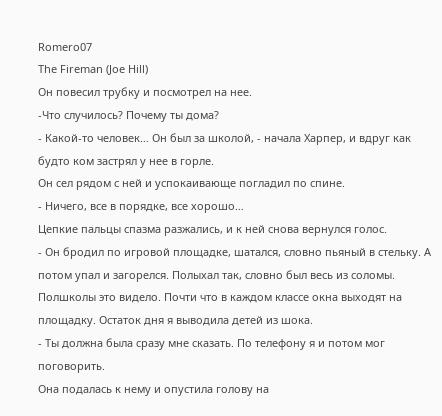Romero07
The Fireman (Joe Hill)
Он повесил трубку и посмотрел на нее.
-Что случилось? Почему ты дома?
- Какой-то человек… Он был за школой, - начала Харпер, и вдруг как будто ком застрял у нее в горле.
Он сел рядом с ней и успокаивающе погладил по спине.
- Ничего, все в порядке, все хорошо…
Цепкие пальцы спазма разжались, и к ней снова вернулся голос.
- Он бродил по игровой площадке, шатался, словно пьяный в стельку. А потом упал и загорелся. Полыхал так, словно был весь из соломы. Полшколы это видело. Почти что в каждом классе окна выходят на площадку. Остаток дня я выводила детей из шока.
- Ты должна была сразу мне сказать. По телефону я и потом мог поговорить.
Она подалась к нему и опустила голову на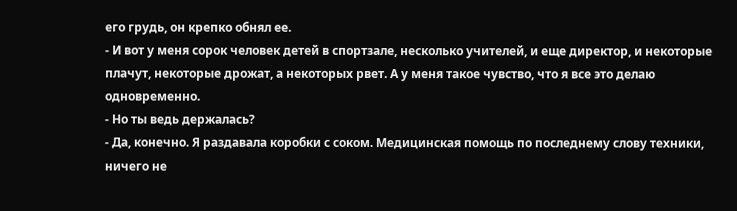его грудь, он крепко обнял ее.
- И вот у меня сорок человек детей в спортзале, несколько учителей, и еще директор, и некоторые плачут, некоторые дрожат, а некоторых рвет. А у меня такое чувство, что я все это делаю одновременно.
- Но ты ведь держалась?
- Да, конечно. Я раздавала коробки с соком. Медицинская помощь по последнему слову техники, ничего не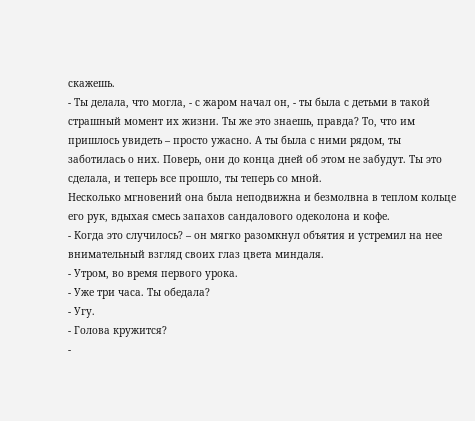скажешь.
- Ты делала, что могла, - с жаром начал он, - ты была с детьми в такой страшный момент их жизни. Ты же это знаешь, правда? То, что им пришлось увидеть – просто ужасно. А ты была с ними рядом, ты заботилась о них. Поверь, они до конца дней об этом не забудут. Ты это сделала, и теперь все прошло, ты теперь со мной.
Несколько мгновений она была неподвижна и безмолвна в теплом кольце его рук, вдыхая смесь запахов сандалового одеколона и кофе.
- Когда это случилось? – он мягко разомкнул объятия и устремил на нее внимательный взгляд своих глаз цвета миндаля.
- Утром, во время первого урока.
- Уже три часа. Ты обедала?
- Угу.
- Голова кружится?
-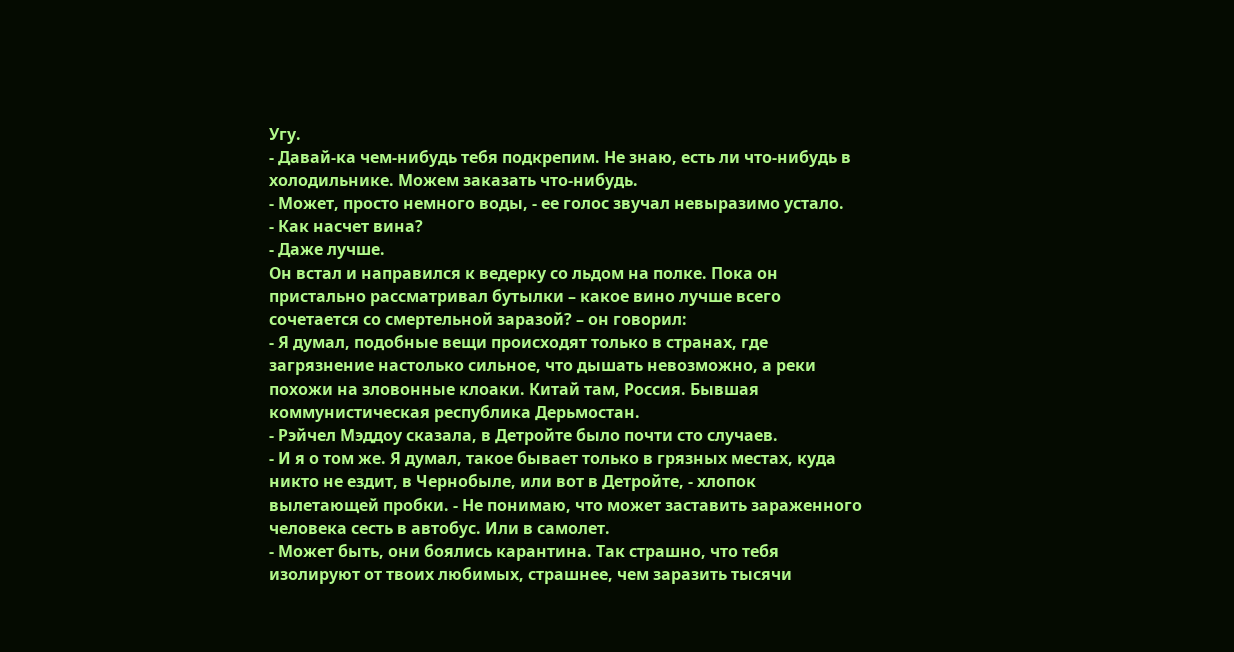Угу.
- Давай-ка чем-нибудь тебя подкрепим. Не знаю, есть ли что-нибудь в холодильнике. Можем заказать что-нибудь.
- Может, просто немного воды, - ее голос звучал невыразимо устало.
- Как насчет вина?
- Даже лучше.
Он встал и направился к ведерку со льдом на полке. Пока он пристально рассматривал бутылки – какое вино лучше всего сочетается со смертельной заразой? – он говорил:
- Я думал, подобные вещи происходят только в странах, где загрязнение настолько сильное, что дышать невозможно, а реки похожи на зловонные клоаки. Китай там, Россия. Бывшая коммунистическая республика Дерьмостан.
- Рэйчел Мэддоу сказала, в Детройте было почти сто случаев.
- И я о том же. Я думал, такое бывает только в грязных местах, куда никто не ездит, в Чернобыле, или вот в Детройте, - хлопок вылетающей пробки. - Не понимаю, что может заставить зараженного человека сесть в автобус. Или в самолет.
- Может быть, они боялись карантина. Так страшно, что тебя изолируют от твоих любимых, страшнее, чем заразить тысячи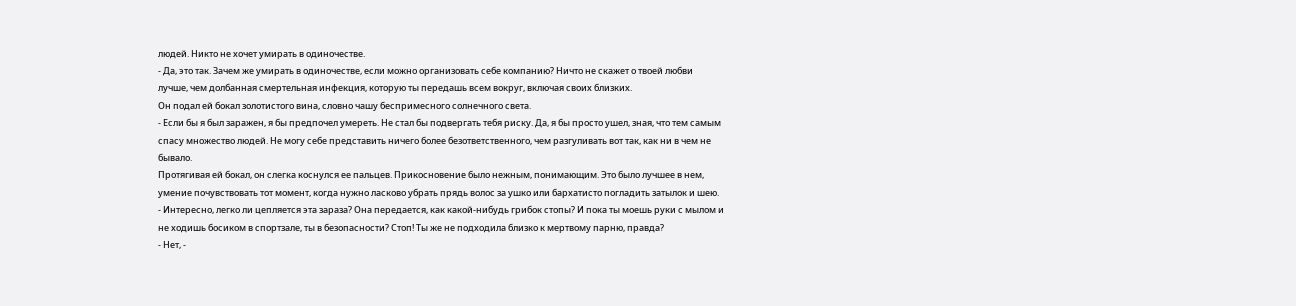людей. Никто не хочет умирать в одиночестве.
- Да, это так. Зачем же умирать в одиночестве, если можно организовать себе компанию? Ничто не скажет о твоей любви лучше, чем долбанная смертельная инфекция, которую ты передашь всем вокруг, включая своих близких.
Он подал ей бокал золотистого вина, словно чашу беспримесного солнечного света.
- Если бы я был заражен, я бы предпочел умереть. Не стал бы подвергать тебя риску. Да, я бы просто ушел, зная, что тем самым спасу множество людей. Не могу себе представить ничего более безответственного, чем разгуливать вот так, как ни в чем не бывало.
Протягивая ей бокал, он слегка коснулся ее пальцев. Прикосновение было нежным, понимающим. Это было лучшее в нем, умение почувствовать тот момент, когда нужно ласково убрать прядь волос за ушко или бархатисто погладить затылок и шею.
- Интересно, легко ли цепляется эта зараза? Она передается, как какой-нибудь грибок стопы? И пока ты моешь руки с мылом и не ходишь босиком в спортзале, ты в безопасности? Стоп! Ты же не подходила близко к мертвому парню, правда?
- Нет, -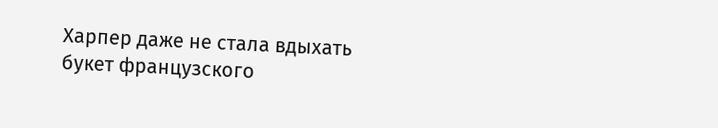Харпер даже не стала вдыхать букет французского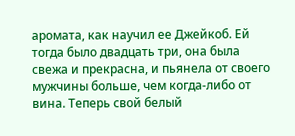аромата, как научил ее Джейкоб. Ей тогда было двадцать три, она была свежа и прекрасна, и пьянела от своего мужчины больше, чем когда-либо от вина. Теперь свой белый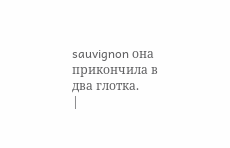sauvignon она прикончила в два глотка.
|